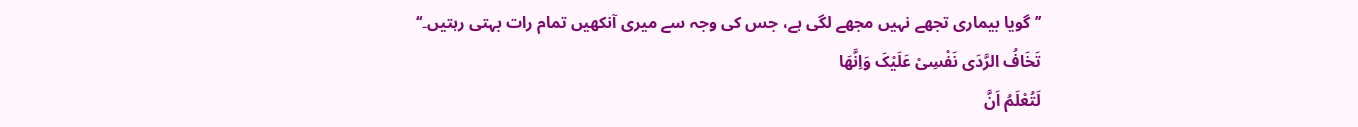’’گویا بیماری تجھے نہیں مجھے لگی ہے، جس کی وجہ سے میری آنکھیں تمام رات بہتی رہتیں۔‘‘
تَخَافُ الرَّدَی نَفْسِیْ عَلَیْکَ وَاِنَّھَا
لَتُعْلَمُ اَنَّ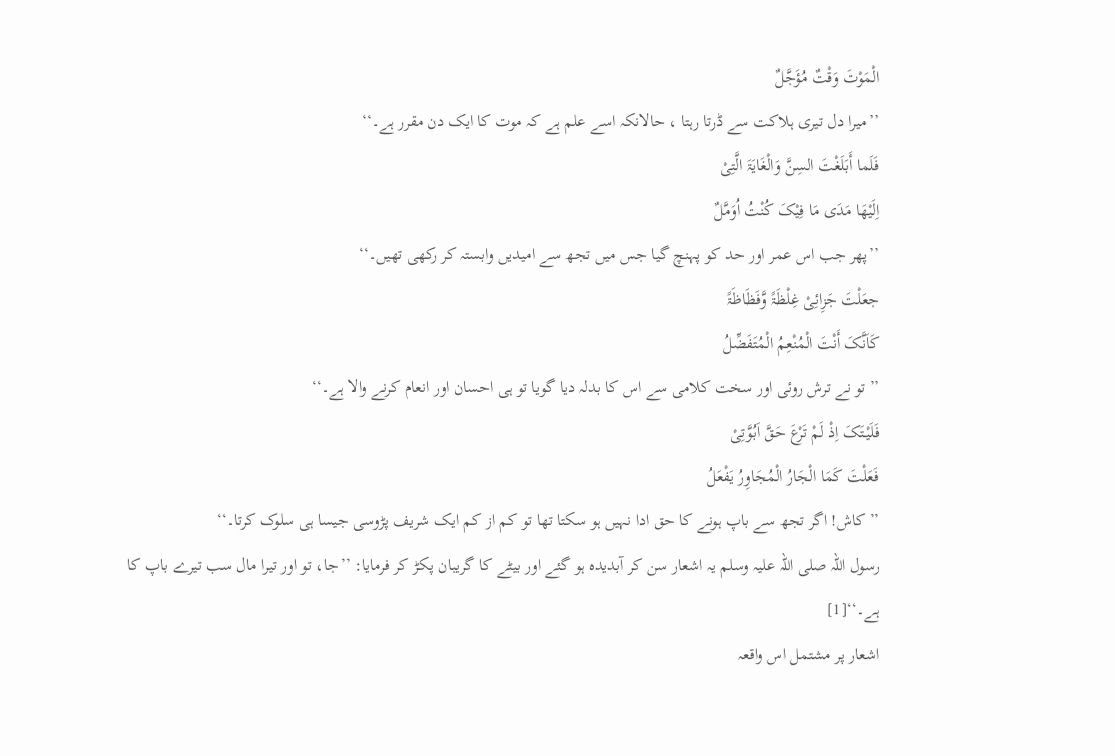الْمَوْتَ وَقْتٌ مُؤَجَّلٌ
’’میرا دل تیری ہلاکت سے ڈرتا رہتا ، حالانکہ اسے علم ہے کہ موت کا ایک دن مقرر ہے۔‘‘
فَلَما أَبَلَغْتَ السِنَّ وَالْغَایَۃَ الَّتِیْ
اِلَیْھَا مَدَی مَا فِیْکَ کُنْتُ اُوَمَّلٌ
’’پھر جب اس عمر اور حد کو پہنچ گیا جس میں تجھ سے امیدیں وابستہ کر رکھی تھیں۔‘‘
جعَلْتَ جَزِائِیْ غِلْظَۃً وَّفَظَاظَۃً
کَاَنَّکَ أَنْتَ الْمُنْعِمُ الْمُتَفَضِّلُ
’’تو نے ترش روئی اور سخت کلامی سے اس کا بدلہ دیا گویا تو ہی احسان اور انعام کرنے والا ہے۔‘‘
فَلَیْتَکَ اِذْ لَمْ تَرْعَ حَقَّ اَبُوَّتِیْ
فَعَلْتَ کَمَا الْجَارُ الْمُجَاوِرُ یَفْعَلُ
’’کاش! اگر تجھ سے باپ ہونے کا حق ادا نہیں ہو سکتا تھا تو کم از کم ایک شریف پڑوسی جیسا ہی سلوک کرتا۔‘‘
رسول اللہ صلی اللہ علیہ وسلم یہ اشعار سن کر آبدیدہ ہو گئے اور بیٹے کا گریبان پکڑ کر فرمایا: ’’جا، تو اور تیرا مال سب تیرے باپ کا ہے۔‘‘[1]
اشعار پر مشتمل اس واقعہ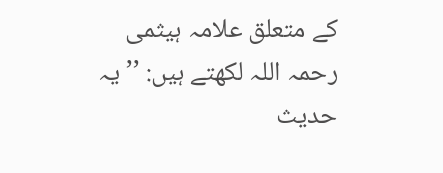کے متعلق علامہ ہیثمی رحمہ اللہ لکھتے ہیں: ’’یہ حدیث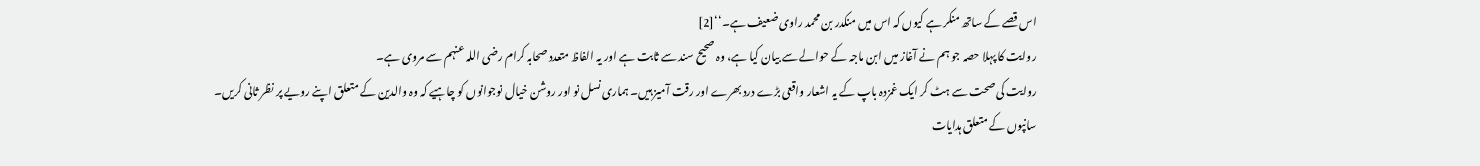اس قصے کے ساتھ منکر ہے کیوں کہ اس میں منکدر بن محمد راوی ضعیف ہے۔‘‘[2]
روایت کا پہلا حصہ جو ہم نے آغاز میں ابن ماجہ کے حوالے سے بیان کیا ہے، وہ صحیح سند سے ثابت ہے اور یہ الفاظ متعدد صحابہ کرام رضی اللہ عنہم سے مروی ہے۔
روایت کی صحت سے ہٹ کر ایک غمزدہ باپ کے یہ اشعار واقعی بڑے درد بھرے اور رقت آمیز ہیں۔ ہماری نسل نو اور روشن خیال نوجوانوں کو چاہیے کہ وہ والدین کے متعلق اپنے رویے پر نظر ثانی کریں۔
سانپوں کے متعلق ہدایات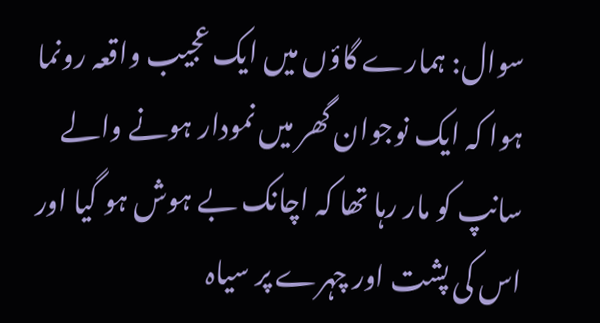سوال: ہمارے گاؤں میں ایک عجیب واقعہ رونما ہوا کہ ایک نوجوان گھر میں نمودار ہونے والے سانپ کو مار رہا تھا کہ اچانک بے ہوش ہو گیا اور اس کی پشت اور چہرے پر سیاہ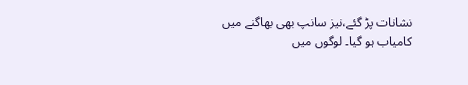نشانات پڑ گئے،نیز سانپ بھی بھاگنے میں کامیاب ہو گیا۔ لوگوں میں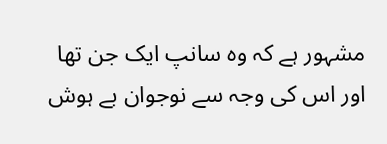مشہور ہے کہ وہ سانپ ایک جن تھا اور اس کی وجہ سے نوجوان بے ہوش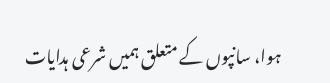ہوا، سانپوں کے متعلق ہمیں شرعی ہدایات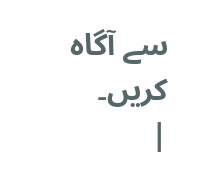سے آگاہ کریں۔
|